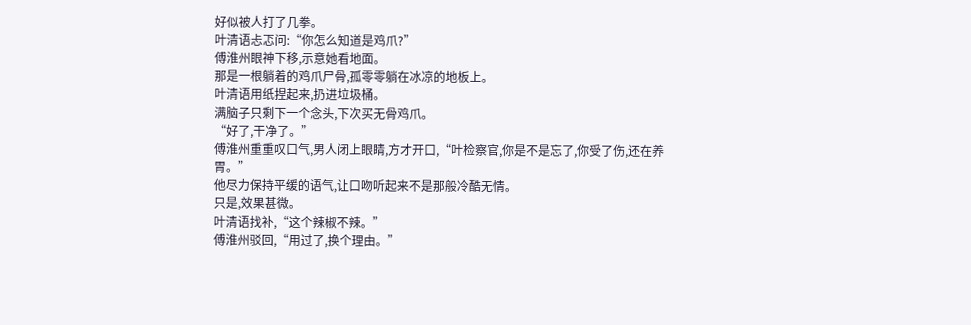好似被人打了几拳。
叶清语忐忑问:“你怎么知道是鸡爪?”
傅淮州眼神下移,示意她看地面。
那是一根躺着的鸡爪尸骨,孤零零躺在冰凉的地板上。
叶清语用纸捏起来,扔进垃圾桶。
满脑子只剩下一个念头,下次买无骨鸡爪。
“好了,干净了。”
傅淮州重重叹口气,男人闭上眼睛,方才开口,“叶检察官,你是不是忘了,你受了伤,还在养胃。”
他尽力保持平缓的语气,让口吻听起来不是那般冷酷无情。
只是,效果甚微。
叶清语找补,“这个辣椒不辣。”
傅淮州驳回,“用过了,换个理由。”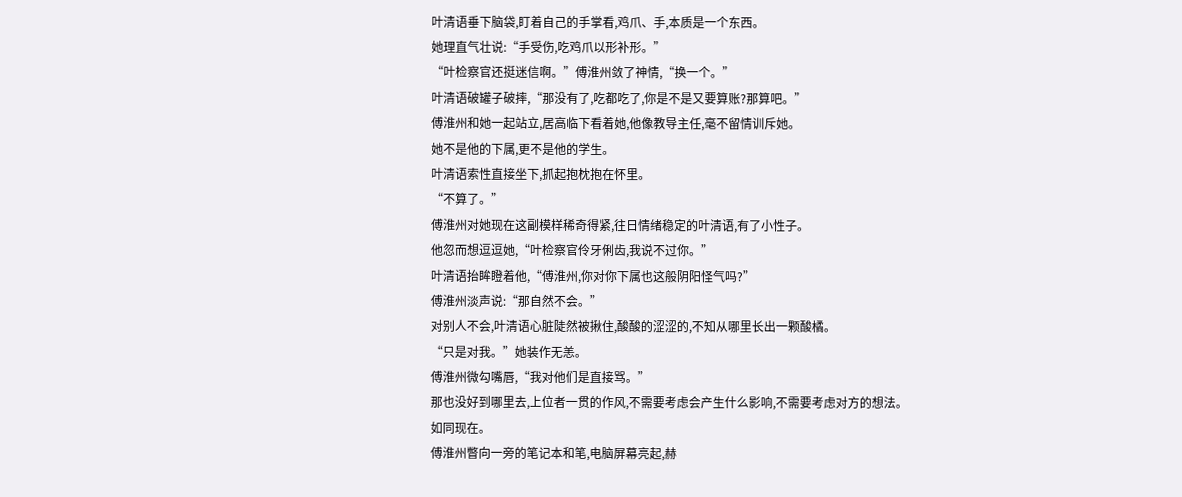叶清语垂下脑袋,盯着自己的手掌看,鸡爪、手,本质是一个东西。
她理直气壮说:“手受伤,吃鸡爪以形补形。”
“叶检察官还挺迷信啊。”傅淮州敛了神情,“换一个。”
叶清语破罐子破摔,“那没有了,吃都吃了,你是不是又要算账?那算吧。”
傅淮州和她一起站立,居高临下看着她,他像教导主任,毫不留情训斥她。
她不是他的下属,更不是他的学生。
叶清语索性直接坐下,抓起抱枕抱在怀里。
“不算了。”
傅淮州对她现在这副模样稀奇得紧,往日情绪稳定的叶清语,有了小性子。
他忽而想逗逗她,“叶检察官伶牙俐齿,我说不过你。”
叶清语抬眸瞪着他,“傅淮州,你对你下属也这般阴阳怪气吗?”
傅淮州淡声说:“那自然不会。”
对别人不会,叶清语心脏陡然被揪住,酸酸的涩涩的,不知从哪里长出一颗酸橘。
“只是对我。”她装作无恙。
傅淮州微勾嘴唇,“我对他们是直接骂。”
那也没好到哪里去,上位者一贯的作风,不需要考虑会产生什么影响,不需要考虑对方的想法。
如同现在。
傅淮州瞥向一旁的笔记本和笔,电脑屏幕亮起,赫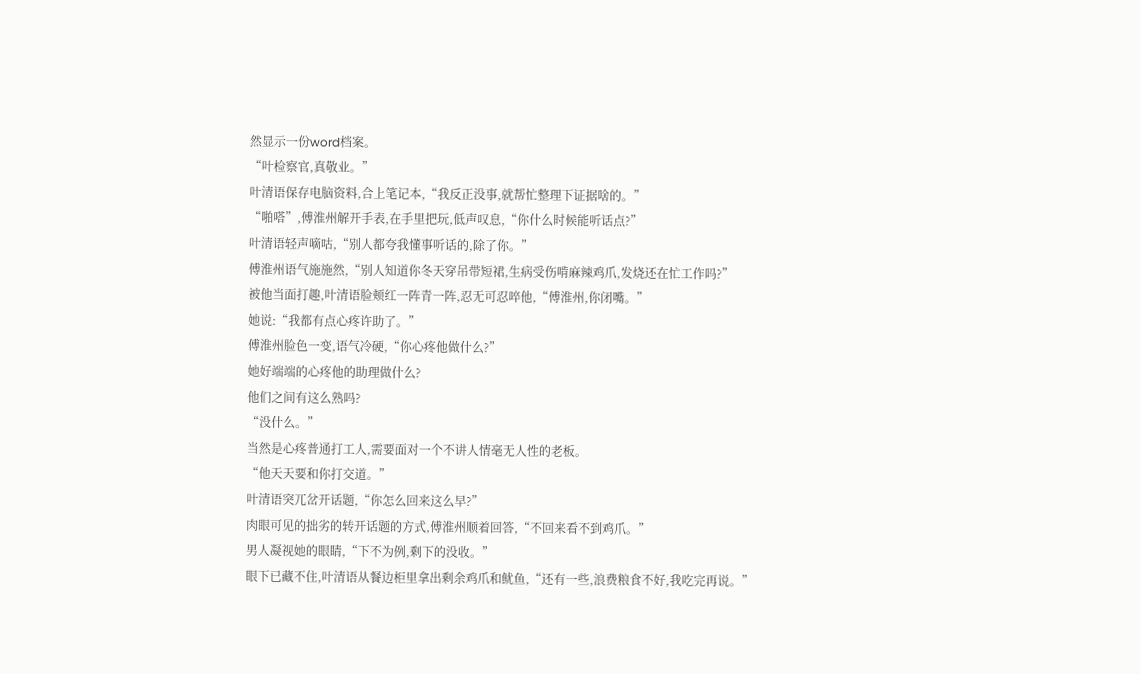然显示一份word档案。
“叶检察官,真敬业。”
叶清语保存电脑资料,合上笔记本,“我反正没事,就帮忙整理下证据啥的。”
“啪嗒”,傅淮州解开手表,在手里把玩,低声叹息,“你什么时候能听话点?”
叶清语轻声嘀咕,“别人都夸我懂事听话的,除了你。”
傅淮州语气施施然,“别人知道你冬天穿吊带短裙,生病受伤啃麻辣鸡爪,发烧还在忙工作吗?”
被他当面打趣,叶清语脸颊红一阵青一阵,忍无可忍啐他,“傅淮州,你闭嘴。”
她说:“我都有点心疼许助了。”
傅淮州脸色一变,语气冷硬,“你心疼他做什么?”
她好端端的心疼他的助理做什么?
他们之间有这么熟吗?
“没什么。”
当然是心疼普通打工人,需要面对一个不讲人情毫无人性的老板。
“他天天要和你打交道。”
叶清语突兀岔开话题,“你怎么回来这么早?”
肉眼可见的拙劣的转开话题的方式,傅淮州顺着回答,“不回来看不到鸡爪。”
男人凝视她的眼睛,“下不为例,剩下的没收。”
眼下已藏不住,叶清语从餐边柜里拿出剩余鸡爪和鱿鱼,“还有一些,浪费粮食不好,我吃完再说。”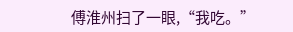傅淮州扫了一眼,“我吃。”